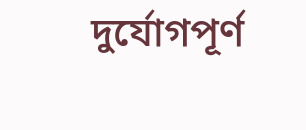দুর্যোগপূর্ণ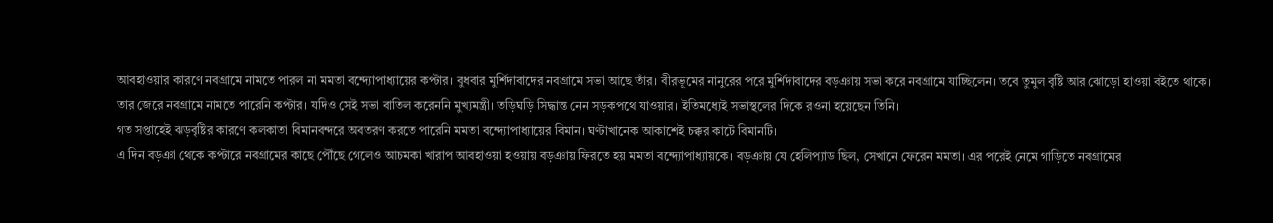আবহাওয়ার কারণে নবগ্রামে নামতে পারল না মমতা বন্দ্যোপাধ্যায়ের কপ্টার। বুধবার মুর্শিদাবাদের নবগ্রামে সভা আছে তাঁর। বীরভূমের নানুরের পরে মুর্শিদাবাদের বড়ঞায় সভা করে নবগ্রামে যাচ্ছিলেন। তবে তুমুল বৃষ্টি আর ঝোড়ো হাওয়া বইতে থাকে। তার জেরে নবগ্রামে নামতে পারেনি কপ্টার। যদিও সেই সভা বাতিল করেননি মুখ্যমন্ত্রী। তড়িঘড়ি সিদ্ধান্ত নেন সড়কপথে যাওয়ার। ইতিমধ্যেই সভাস্থলের দিকে রওনা হয়েছেন তিনি।
গত সপ্তাহেই ঝড়বৃষ্টির কারণে কলকাতা বিমানবন্দরে অবতরণ করতে পারেনি মমতা বন্দ্যোপাধ্যায়ের বিমান। ঘণ্টাখানেক আকাশেই চক্কর কাটে বিমানটি।
এ দিন বড়ঞা থেকে কপ্টারে নবগ্রামের কাছে পৌঁছে গেলেও আচমকা খারাপ আবহাওয়া হওয়ায় বড়ঞায় ফিরতে হয় মমতা বন্দ্যোপাধ্যায়কে। বড়ঞায় যে হেলিপ্যাড ছিল, সেখানে ফেরেন মমতা। এর পরেই নেমে গাড়িতে নবগ্রামের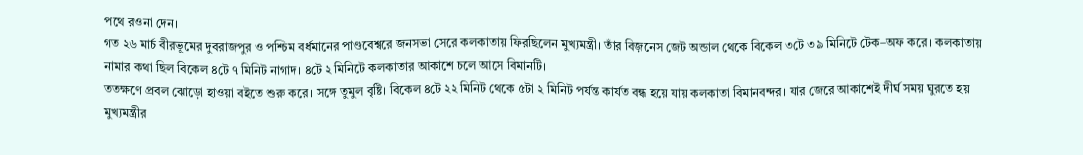পথে রওনা দেন।
গত ২৬ মার্চ বীরভূমের দুবরাজপুর ও পশ্চিম বর্ধমানের পাণ্ডবেশ্বরে জনসভা সেরে কলকাতায় ফিরছিলেন মুখ্যমন্ত্রী। তাঁর বিজ়নেস জেট অন্ডাল থেকে বিকেল ৩টে ৩৯ মিনিটে টেক–অফ করে। কলকাতায় নামার কথা ছিল বিকেল ৪টে ৭ মিনিট নাগাদ। ৪টে ২ মিনিটে কলকাতার আকাশে চলে আসে বিমানটি।
ততক্ষণে প্রবল ঝোড়ো হাওয়া বইতে শুরু করে। সঙ্গে তুমুল বৃষ্টি। বিকেল ৪টে ২২ মিনিট থেকে ৫টা ২ মিনিট পর্যন্ত কার্যত বন্ধ হয়ে যায় কলকাতা বিমানবন্দর। যার জেরে আকাশেই দীর্ঘ সময় ঘুরতে হয় মুখ্যমন্ত্রীর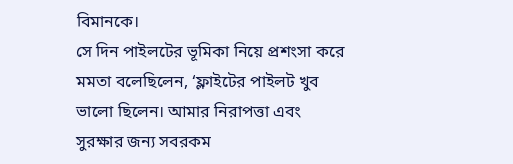বিমানকে।
সে দিন পাইলটের ভূমিকা নিয়ে প্রশংসা করে মমতা বলেছিলেন, ‘ফ্লাইটের পাইলট খুব ভালো ছিলেন। আমার নিরাপত্তা এবং সুরক্ষার জন্য সবরকম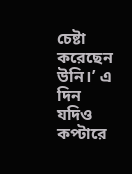চেষ্টা করেছেন উনি।’ এ দিন যদিও কপ্টারে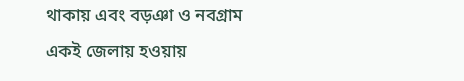থাকায় এবং বড়ঞা ও নবগ্রাম একই জেলায় হওয়ায়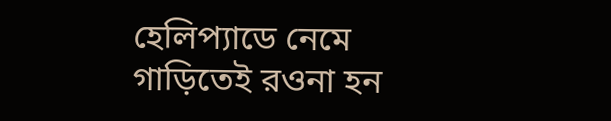হেলিপ্যাডে নেমে গাড়িতেই রওনা হন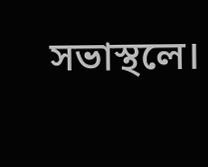সভাস্থলে।